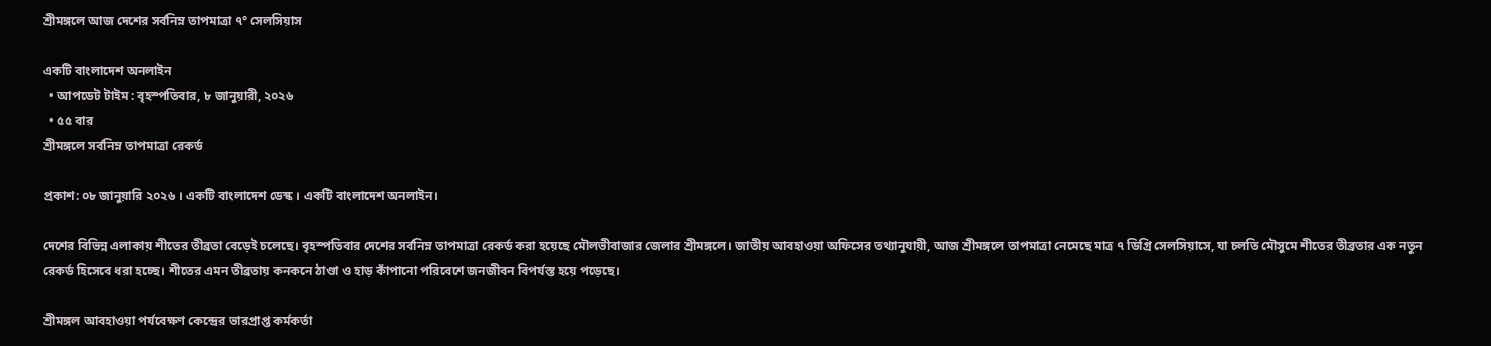শ্রীমঙ্গলে আজ দেশের সর্বনিম্ন তাপমাত্রা ৭° সেলসিয়াস

একটি বাংলাদেশ অনলাইন
  • আপডেট টাইম : বৃহস্পতিবার, ৮ জানুয়ারী, ২০২৬
  • ৫৫ বার
শ্রীমঙ্গলে সর্বনিম্ন তাপমাত্রা রেকর্ড

প্রকাশ: ০৮ জানুয়ারি ২০২৬ । একটি বাংলাদেশ ডেস্ক । একটি বাংলাদেশ অনলাইন।

দেশের বিভিন্ন এলাকায় শীতের তীব্রতা বেড়েই চলেছে। বৃহস্পতিবার দেশের সর্বনিম্ন তাপমাত্রা রেকর্ড করা হয়েছে মৌলভীবাজার জেলার শ্রীমঙ্গলে। জাতীয় আবহাওয়া অফিসের তথ্যানুযায়ী, আজ শ্রীমঙ্গলে তাপমাত্রা নেমেছে মাত্র ৭ ডিগ্রি সেলসিয়াসে, যা চলতি মৌসুমে শীতের তীব্রতার এক নতুন রেকর্ড হিসেবে ধরা হচ্ছে। শীতের এমন তীব্রতায় কনকনে ঠাণ্ডা ও হাড় কাঁপানো পরিবেশে জনজীবন বিপর্যস্ত হয়ে পড়েছে।

শ্রীমঙ্গল আবহাওয়া পর্যবেক্ষণ কেন্দ্রের ভারপ্রাপ্ত কর্মকর্তা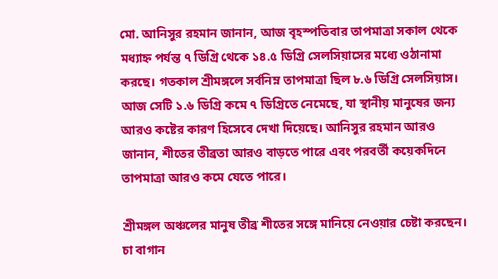মো. আনিসুর রহমান জানান, আজ বৃহস্পতিবার তাপমাত্রা সকাল থেকে মধ্যাহ্ন পর্যন্ত ৭ ডিগ্রি থেকে ১৪.৫ ডিগ্রি সেলসিয়াসের মধ্যে ওঠানামা করছে। গতকাল শ্রীমঙ্গলে সর্বনিম্ন তাপমাত্রা ছিল ৮.৬ ডিগ্রি সেলসিয়াস। আজ সেটি ১.৬ ডিগ্রি কমে ৭ ডিগ্রিতে নেমেছে, যা স্থানীয় মানুষের জন্য আরও কষ্টের কারণ হিসেবে দেখা দিয়েছে। আনিসুর রহমান আরও জানান, শীতের তীব্রতা আরও বাড়তে পারে এবং পরবর্তী কয়েকদিনে তাপমাত্রা আরও কমে যেতে পারে।

শ্রীমঙ্গল অঞ্চলের মানুষ তীব্র শীতের সঙ্গে মানিয়ে নেওয়ার চেষ্টা করছেন। চা বাগান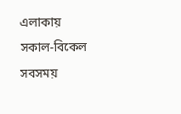এলাকায় সকাল-বিকেল সবসময়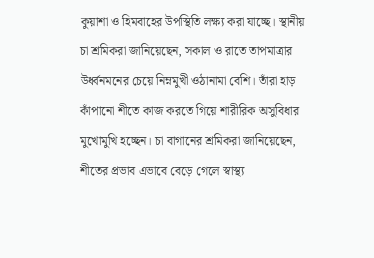কুয়াশা ও হিমবাহের উপস্থিতি লক্ষ্য করা যাচ্ছে। স্থানীয় চা শ্রমিকরা জানিয়েছেন, সকাল ও রাতে তাপমাত্রার উর্ধ্বনমনের চেয়ে নিম্নমুখী ওঠানামা বেশি। তাঁরা হাড় কাঁপানো শীতে কাজ করতে গিয়ে শারীরিক অসুবিধার মুখোমুখি হচ্ছেন। চা বাগানের শ্রমিকরা জানিয়েছেন, শীতের প্রভাব এভাবে বেড়ে গেলে স্বাস্থ্য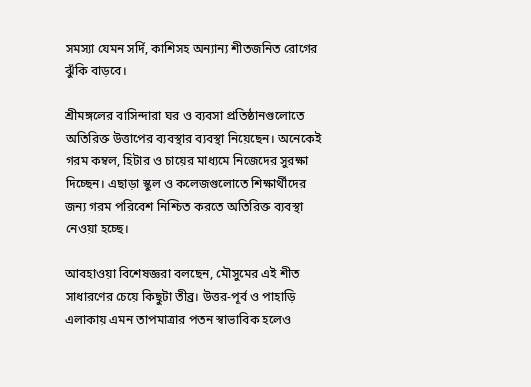সমস্যা যেমন সর্দি, কাশিসহ অন্যান্য শীতজনিত রোগের ঝুঁকি বাড়বে।

শ্রীমঙ্গলের বাসিন্দারা ঘর ও ব্যবসা প্রতিষ্ঠানগুলোতে অতিরিক্ত উত্তাপের ব্যবস্থার ব্যবস্থা নিয়েছেন। অনেকেই গরম কম্বল, হিটার ও চায়ের মাধ্যমে নিজেদের সুরক্ষা দিচ্ছেন। এছাড়া স্কুল ও কলেজগুলোতে শিক্ষার্থীদের জন্য গরম পরিবেশ নিশ্চিত করতে অতিরিক্ত ব্যবস্থা নেওয়া হচ্ছে।

আবহাওয়া বিশেষজ্ঞরা বলছেন, মৌসুমের এই শীত সাধারণের চেয়ে কিছুটা তীব্র। উত্তর-পূর্ব ও পাহাড়ি এলাকায় এমন তাপমাত্রার পতন স্বাভাবিক হলেও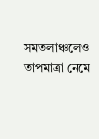সমতলাঞ্চলেও তাপমাত্রা নেমে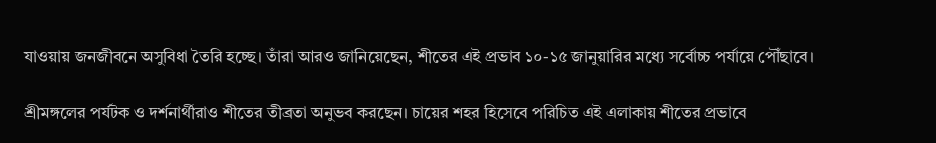যাওয়ায় জনজীবনে অসুবিধা তৈরি হচ্ছে। তাঁরা আরও জানিয়েছেন, শীতের এই প্রভাব ১০-১৫ জানুয়ারির মধ্যে সর্বোচ্চ পর্যায়ে পৌঁছাবে।

শ্রীমঙ্গলের পর্যটক ও দর্শনার্থীরাও শীতের তীব্রতা অনুভব করছেন। চায়ের শহর হিসেবে পরিচিত এই এলাকায় শীতের প্রভাবে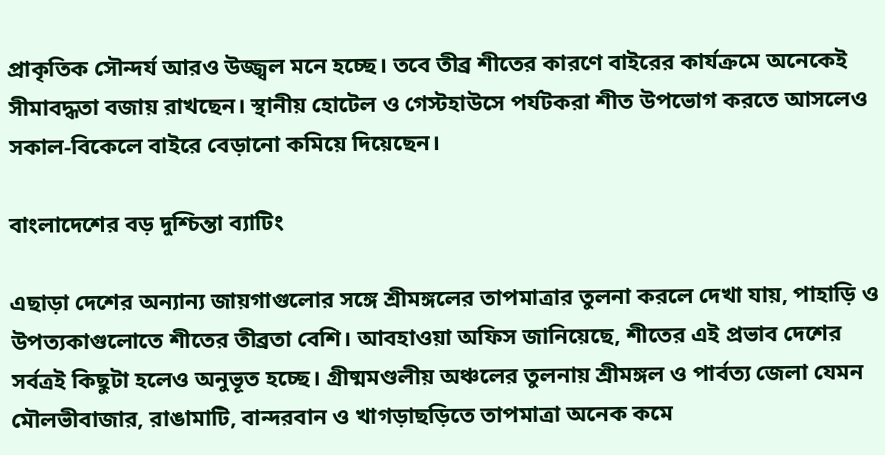প্রাকৃতিক সৌন্দর্য আরও উজ্জ্বল মনে হচ্ছে। তবে তীব্র শীতের কারণে বাইরের কার্যক্রমে অনেকেই সীমাবদ্ধতা বজায় রাখছেন। স্থানীয় হোটেল ও গেস্টহাউসে পর্যটকরা শীত উপভোগ করতে আসলেও সকাল-বিকেলে বাইরে বেড়ানো কমিয়ে দিয়েছেন।

বাংলাদেশের বড় দুশ্চিন্তা ব্যাটিং

এছাড়া দেশের অন্যান্য জায়গাগুলোর সঙ্গে শ্রীমঙ্গলের তাপমাত্রার তুলনা করলে দেখা যায়, পাহাড়ি ও উপত্যকাগুলোতে শীতের তীব্রতা বেশি। আবহাওয়া অফিস জানিয়েছে, শীতের এই প্রভাব দেশের সর্বত্রই কিছুটা হলেও অনুভূত হচ্ছে। গ্রীষ্মমণ্ডলীয় অঞ্চলের তুলনায় শ্রীমঙ্গল ও পার্বত্য জেলা যেমন মৌলভীবাজার, রাঙামাটি, বান্দরবান ও খাগড়াছড়িতে তাপমাত্রা অনেক কমে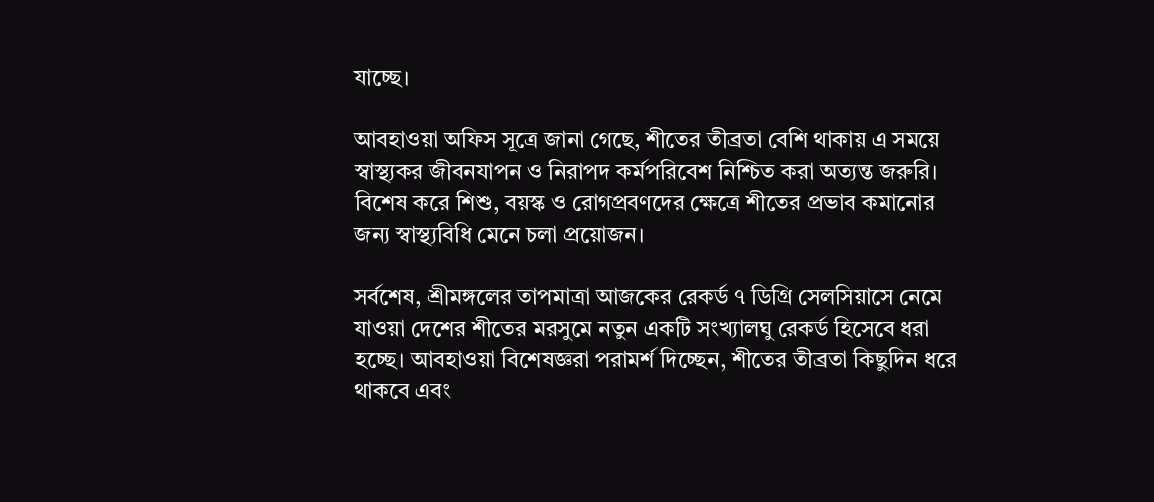যাচ্ছে।

আবহাওয়া অফিস সূত্রে জানা গেছে, শীতের তীব্রতা বেশি থাকায় এ সময়ে স্বাস্থ্যকর জীবনযাপন ও নিরাপদ কর্মপরিবেশ নিশ্চিত করা অত্যন্ত জরুরি। বিশেষ করে শিশু, বয়স্ক ও রোগপ্রবণদের ক্ষেত্রে শীতের প্রভাব কমানোর জন্য স্বাস্থ্যবিধি মেনে চলা প্রয়োজন।

সর্বশেষ, শ্রীমঙ্গলের তাপমাত্রা আজকের রেকর্ড ৭ ডিগ্রি সেলসিয়াসে নেমে যাওয়া দেশের শীতের মরসুমে নতুন একটি সংখ্যালঘু রেকর্ড হিসেবে ধরা হচ্ছে। আবহাওয়া বিশেষজ্ঞরা পরামর্শ দিচ্ছেন, শীতের তীব্রতা কিছুদিন ধরে থাকবে এবং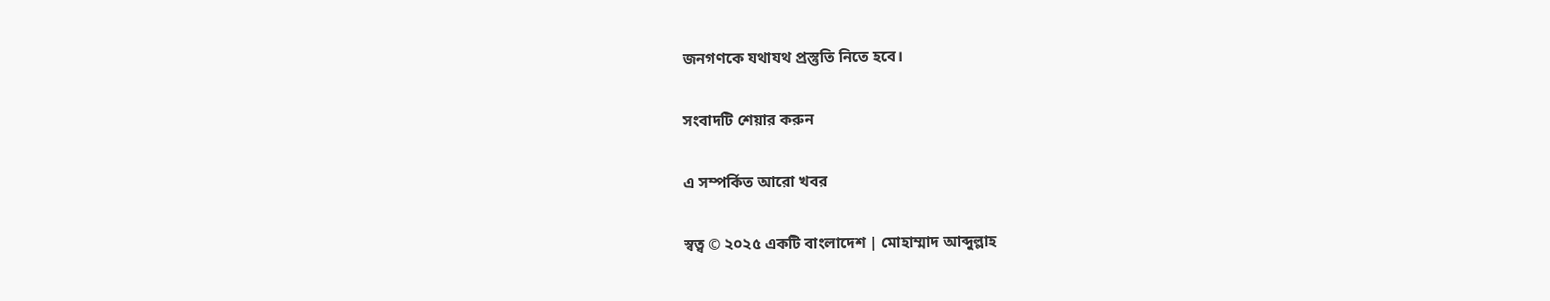জনগণকে যথাযথ প্রস্তুতি নিতে হবে।

সংবাদটি শেয়ার করুন

এ সম্পর্কিত আরো খবর

স্বত্ব © ২০২৫ একটি বাংলাদেশ | মোহাম্মাদ আব্দুল্লাহ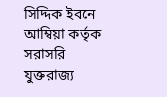সিদ্দিক ইবনে আম্বিয়া কর্তৃক সরাসরি যুক্তরাজ্য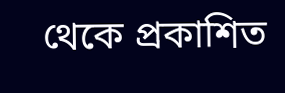থেকে প্রকাশিত